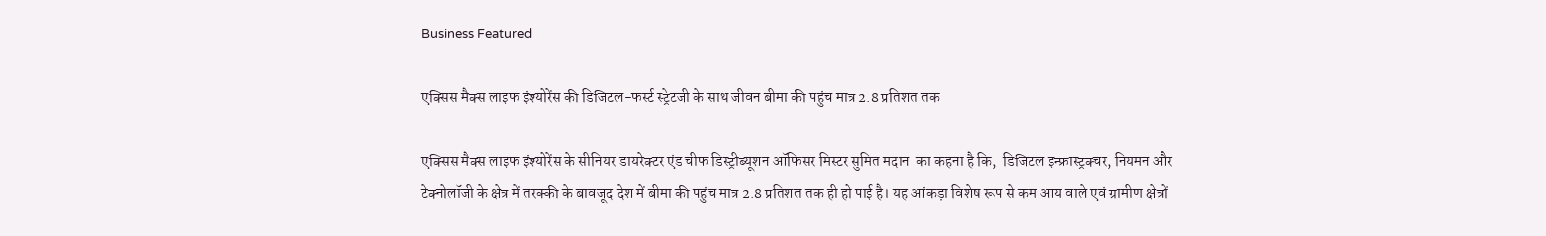Business Featured

एक्सिस मैक्स लाइफ इंश्योरेंस की डिजिटल-फर्स्ट स्ट्रेटजी के साथ जीवन बीमा की पहुंच मात्र 2.8 प्रतिशत तक

एक्सिस मैक्स लाइफ इंश्योरेंस के सीनियर डायरेक्टर एंड चीफ डिस्ट्रीब्यूशन ऑफिसर मिस्टर सुमित मदान  का कहना है कि,  डिजिटल इन्फ्रास्ट्रक्चर, नियमन और टेक्नोलॉजी के क्षेत्र में तरक्की के बावजूद देश में बीमा की पहुंच मात्र 2.8 प्रतिशत तक ही हो पाई है। यह आंकड़ा विशेष रूप से कम आय वाले एवं ग्रामीण क्षेत्रों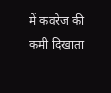में कवरेज की कमी दिखाता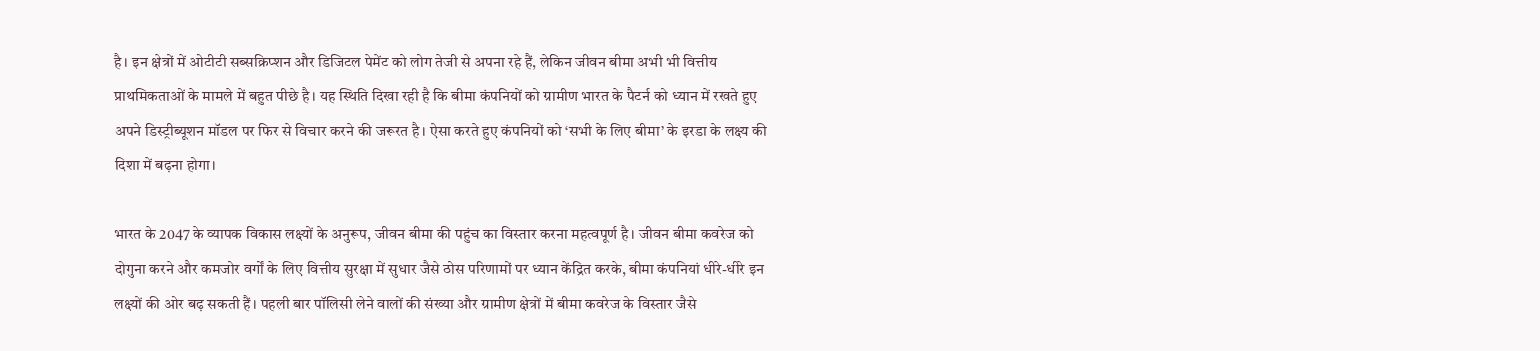है। इन क्षेत्रों में ओटीटी सब्सक्रिप्शन और डिजिटल पेमेंट को लोग तेजी से अपना रहे हैं, लेकिन जीवन बीमा अभी भी वित्तीय प्राथमिकताओं के मामले में बहुत पीछे है। यह स्थिति दिखा रही है कि बीमा कंपनियों को ग्रामीण भारत के पैटर्न को ध्यान में रखते हुए अपने डिस्ट्रीब्यूशन मॉडल पर फिर से विचार करने की जरूरत है। ऐसा करते हुए कंपनियों को ‘सभी के लिए बीमा’ के इरडा के लक्ष्य की दिशा में बढ़ना होगा।

भारत के 2047 के व्यापक विकास लक्ष्यों के अनुरूप, जीवन बीमा की पहुंच का विस्तार करना महत्वपूर्ण है। जीवन बीमा कवरेज को दोगुना करने और कमजोर वर्गों के लिए वित्तीय सुरक्षा में सुधार जैसे ठोस परिणामों पर ध्यान केंद्रित करके, बीमा कंपनियां धीरे-धीरे इन लक्ष्यों की ओर बढ़ सकती हैं। पहली बार पॉलिसी लेने वालों की संख्या और ग्रामीण क्षेत्रों में बीमा कवरेज के विस्तार जैसे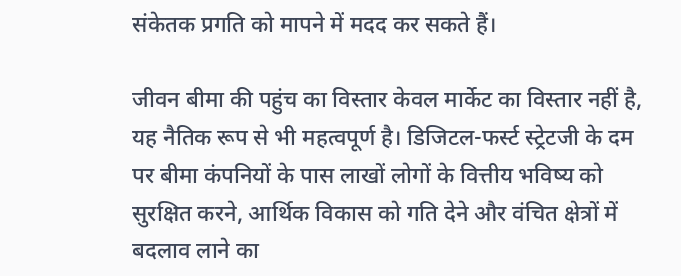संकेतक प्रगति को मापने में मदद कर सकते हैं।

जीवन बीमा की पहुंच का विस्तार केवल मार्केट का विस्तार नहीं है, यह नैतिक रूप से भी महत्वपूर्ण है। डिजिटल-फर्स्ट स्ट्रेटजी के दम पर बीमा कंपनियों के पास लाखों लोगों के वित्तीय भविष्य को सुरक्षित करने, आर्थिक विकास को गति देने और वंचित क्षेत्रों में बदलाव लाने का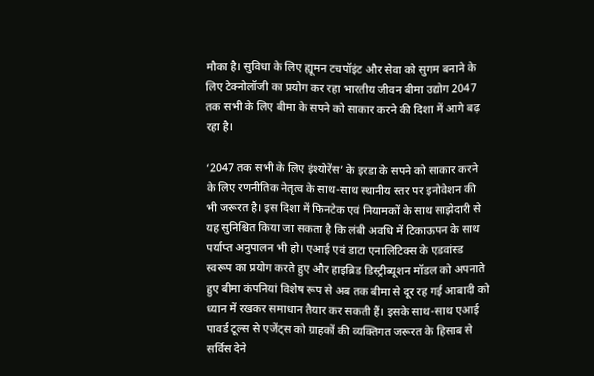मौका है। सुविधा के लिए ह्यूमन टचपॉइंट और सेवा को सुगम बनाने के लिए टेक्नोलॉजी का प्रयोग कर रहा भारतीय जीवन बीमा उद्योग 2047 तक सभी के लिए बीमा के सपने को साकार करने की दिशा में आगे बढ़ रहा है।

‘2047 तक सभी के लिए इंश्योरेंस’ के इरडा के सपने को साकार करने के लिए रणनीतिक नेतृत्व के साथ-साथ स्थानीय स्तर पर इनोवेशन की भी जरूरत है। इस दिशा में फिनटेक एवं नियामकों के साथ साझेदारी से यह सुनिश्चित किया जा सकता है कि लंबी अवधि में टिकाऊपन के साथ पर्याप्त अनुपालन भी हो। एआई एवं डाटा एनालिटिक्स के एडवांस्ड स्वरूप का प्रयोग करते हुए और हाइब्रिड डिस्ट्रीब्यूशन मॉडल को अपनाते हुए बीमा कंपनियां विशेष रूप से अब तक बीमा से दूर रह गई आबादी को ध्यान में रखकर समाधान तैयार कर सकती हैं। इसके साथ-साथ एआई पावर्ड टूल्स से एजेंट्स को ग्राहकों की व्यक्तिगत जरूरत के हिसाब से सर्विस देने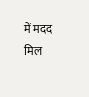में मदद मिल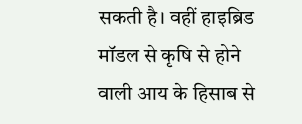सकती है। वहीं हाइब्रिड मॉडल से कृषि से होने वाली आय के हिसाब से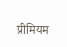प्रीमियम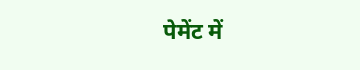पेमेंट में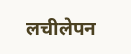लचीलेपन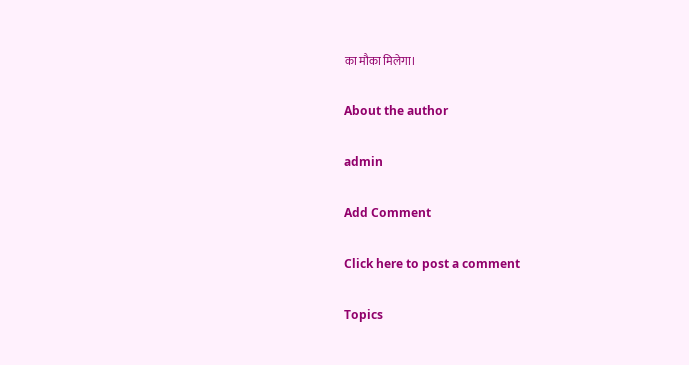का मौका मिलेगा।

About the author

admin

Add Comment

Click here to post a comment

Topics